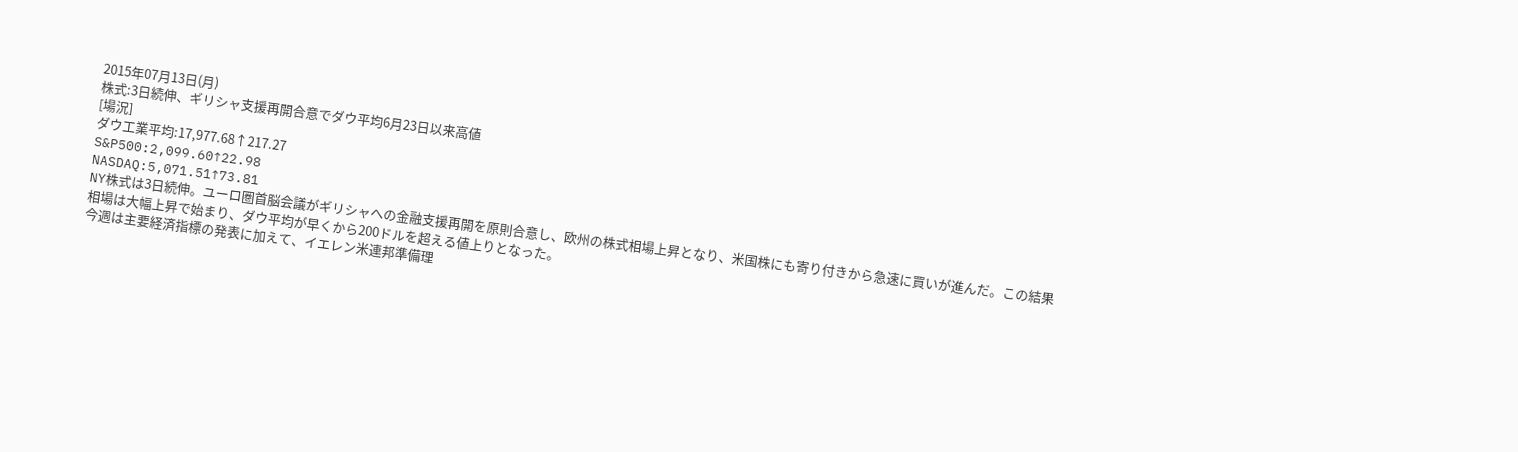2015年07月13日(月)
株式:3日続伸、ギリシャ支援再開合意でダウ平均6月23日以来高値
[場況]
ダウ工業平均:17,977.68↑217.27
S&P500:2,099.60↑22.98
NASDAQ:5,071.51↑73.81
NY株式は3日続伸。ユーロ圏首脳会議がギリシャへの金融支援再開を原則合意し、欧州の株式相場上昇となり、米国株にも寄り付きから急速に買いが進んだ。この結果相場は大幅上昇で始まり、ダウ平均が早くから200ドルを超える値上りとなった。
今週は主要経済指標の発表に加えて、イエレン米連邦準備理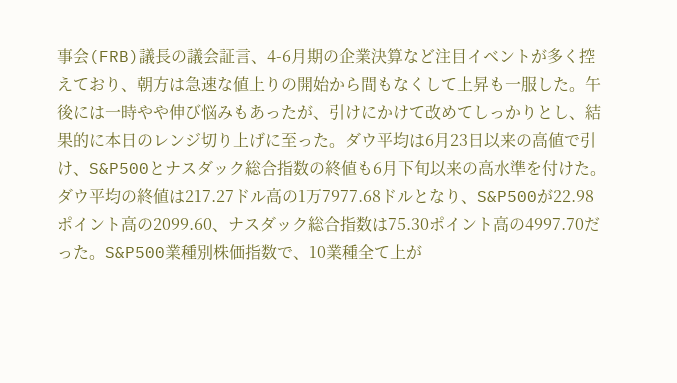事会(FRB)議長の議会証言、4-6月期の企業決算など注目イベントが多く控えており、朝方は急速な値上りの開始から間もなくして上昇も一服した。午後には一時やや伸び悩みもあったが、引けにかけて改めてしっかりとし、結果的に本日のレンジ切り上げに至った。ダウ平均は6月23日以来の高値で引け、S&P500とナスダック総合指数の終値も6月下旬以来の高水準を付けた。
ダウ平均の終値は217.27ドル高の1万7977.68ドルとなり、S&P500が22.98ポイント高の2099.60、ナスダック総合指数は75.30ポイント高の4997.70だった。S&P500業種別株価指数で、10業種全て上が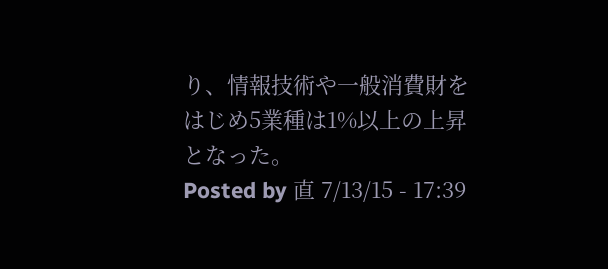り、情報技術や一般消費財をはじめ5業種は1%以上の上昇となった。
Posted by 直 7/13/15 - 17:39